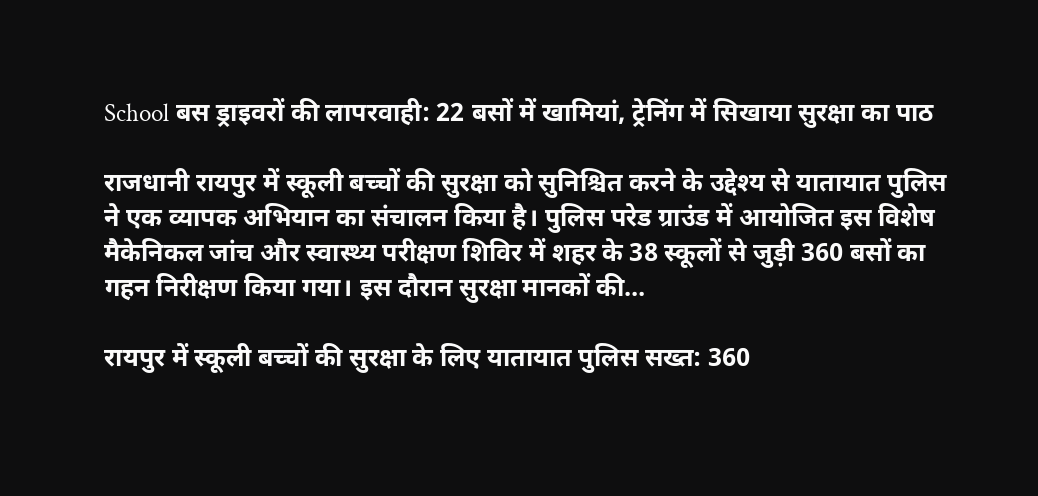School बस ड्राइवरों की लापरवाही: 22 बसों में खामियां, ट्रेनिंग में सिखाया सुरक्षा का पाठ

राजधानी रायपुर में स्कूली बच्चों की सुरक्षा को सुनिश्चित करने के उद्देश्य से यातायात पुलिस ने एक व्यापक अभियान का संचालन किया है। पुलिस परेड ग्राउंड में आयोजित इस विशेष मैकेनिकल जांच और स्वास्थ्य परीक्षण शिविर में शहर के 38 स्कूलों से जुड़ी 360 बसों का गहन निरीक्षण किया गया। इस दौरान सुरक्षा मानकों की…

रायपुर में स्कूली बच्चों की सुरक्षा के लिए यातायात पुलिस सख्त: 360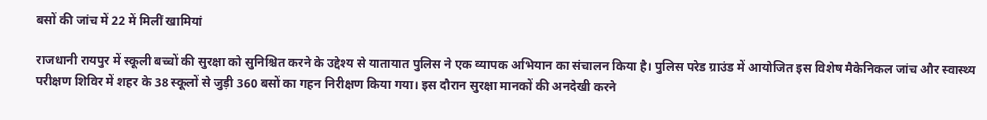बसों की जांच में 22 में मिलीं खामियां

राजधानी रायपुर में स्कूली बच्चों की सुरक्षा को सुनिश्चित करने के उद्देश्य से यातायात पुलिस ने एक व्यापक अभियान का संचालन किया है। पुलिस परेड ग्राउंड में आयोजित इस विशेष मैकेनिकल जांच और स्वास्थ्य परीक्षण शिविर में शहर के 38 स्कूलों से जुड़ी 360 बसों का गहन निरीक्षण किया गया। इस दौरान सुरक्षा मानकों की अनदेखी करने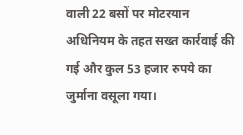वाली 22 बसों पर मोटरयान अधिनियम के तहत सख्त कार्रवाई की गई और कुल 53 हजार रुपये का जुर्माना वसूला गया।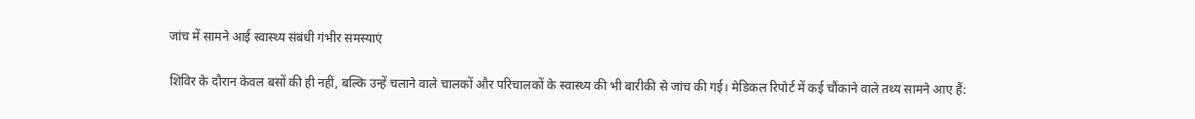जांच में सामने आई स्वास्थ्य संबंधी गंभीर समस्याएं

शिविर के दौरान केवल बसों की ही नहीं, बल्कि उन्हें चलाने वाले चालकों और परिचालकों के स्वास्थ्य की भी बारीकी से जांच की गई। मेडिकल रिपोर्ट में कई चौंकाने वाले तथ्य सामने आए हैं: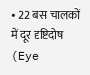• 22 बस चालकों में दूर दृष्टिदोष (Eye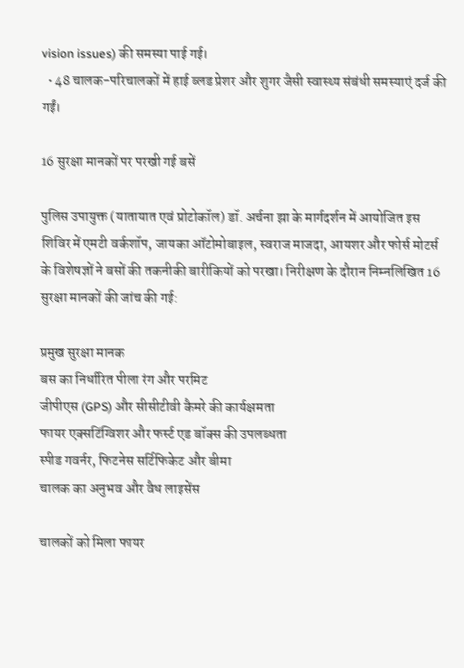vision issues) की समस्या पाई गई।
  • 48 चालक-परिचालकों में हाई ब्लड प्रेशर और शुगर जैसी स्वास्थ्य संबंधी समस्याएं दर्ज की गईं।

16 सुरक्षा मानकों पर परखी गई बसें

पुलिस उपायुक्त (यातायात एवं प्रोटोकॉल) डॉ. अर्चना झा के मार्गदर्शन में आयोजित इस शिविर में एमटी वर्कशॉप, जायका ऑटोमोबाइल, स्वराज माजदा, आयशर और फोर्स मोटर्स के विशेषज्ञों ने बसों की तकनीकी बारीकियों को परखा। निरीक्षण के दौरान निम्नलिखित 16 सुरक्षा मानकों की जांच की गई:

प्रमुख सुरक्षा मानक
बस का निर्धारित पीला रंग और परमिट
जीपीएस (GPS) और सीसीटीवी कैमरे की कार्यक्षमता
फायर एक्सटिंग्विशर और फर्स्ट एड बॉक्स की उपलब्धता
स्पीड गवर्नर, फिटनेस सर्टिफिकेट और बीमा
चालक का अनुभव और वैध लाइसेंस

चालकों को मिला फायर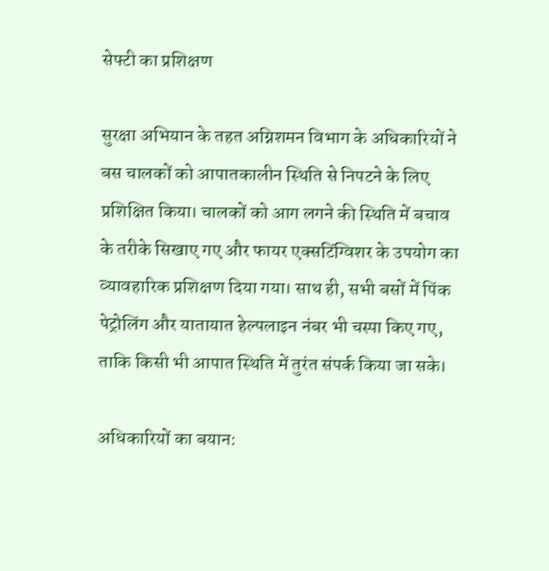सेफ्टी का प्रशिक्षण

सुरक्षा अभियान के तहत अग्निशमन विभाग के अधिकारियों ने बस चालकों को आपातकालीन स्थिति से निपटने के लिए प्रशिक्षित किया। चालकों को आग लगने की स्थिति में बचाव के तरीके सिखाए गए और फायर एक्सटिंग्विशर के उपयोग का व्यावहारिक प्रशिक्षण दिया गया। साथ ही, सभी बसों में पिंक पेट्रोलिंग और यातायात हेल्पलाइन नंबर भी चस्पा किए गए, ताकि किसी भी आपात स्थिति में तुरंत संपर्क किया जा सके।

अधिकारियों का बयान: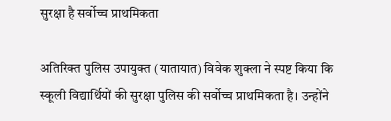सुरक्षा है सर्वोच्च प्राथमिकता

अतिरिक्त पुलिस उपायुक्त (यातायात) विवेक शुक्ला ने स्पष्ट किया कि स्कूली विद्यार्थियों की सुरक्षा पुलिस की सर्वोच्च प्राथमिकता है। उन्होंने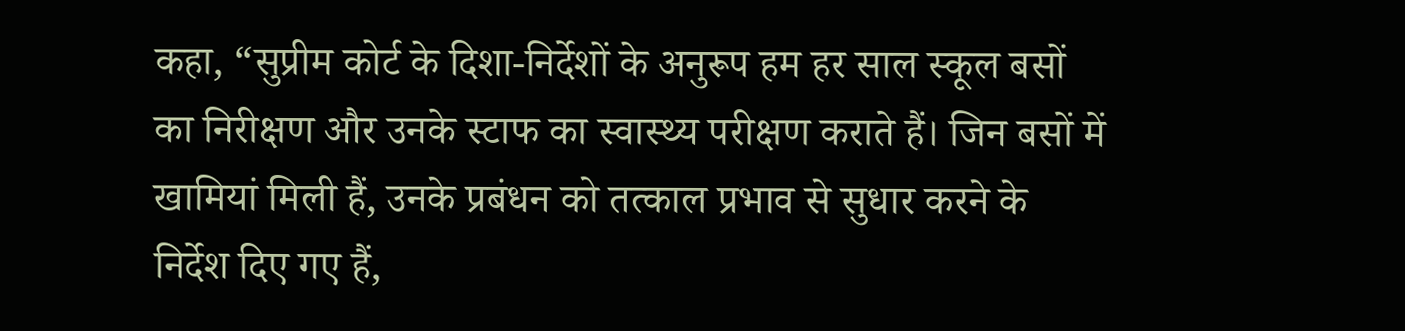कहा, “सुप्रीम कोर्ट के दिशा-निर्देशों के अनुरूप हम हर साल स्कूल बसों का निरीक्षण और उनके स्टाफ का स्वास्थ्य परीक्षण कराते हैं। जिन बसों में खामियां मिली हैं, उनके प्रबंधन को तत्काल प्रभाव से सुधार करने के निर्देश दिए गए हैं,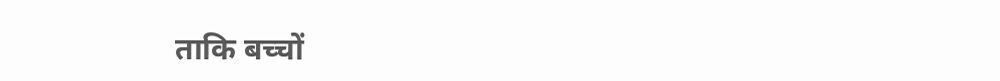ताकि बच्चों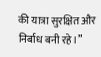की यात्रा सुरक्षित और निर्बाध बनी रहे।”